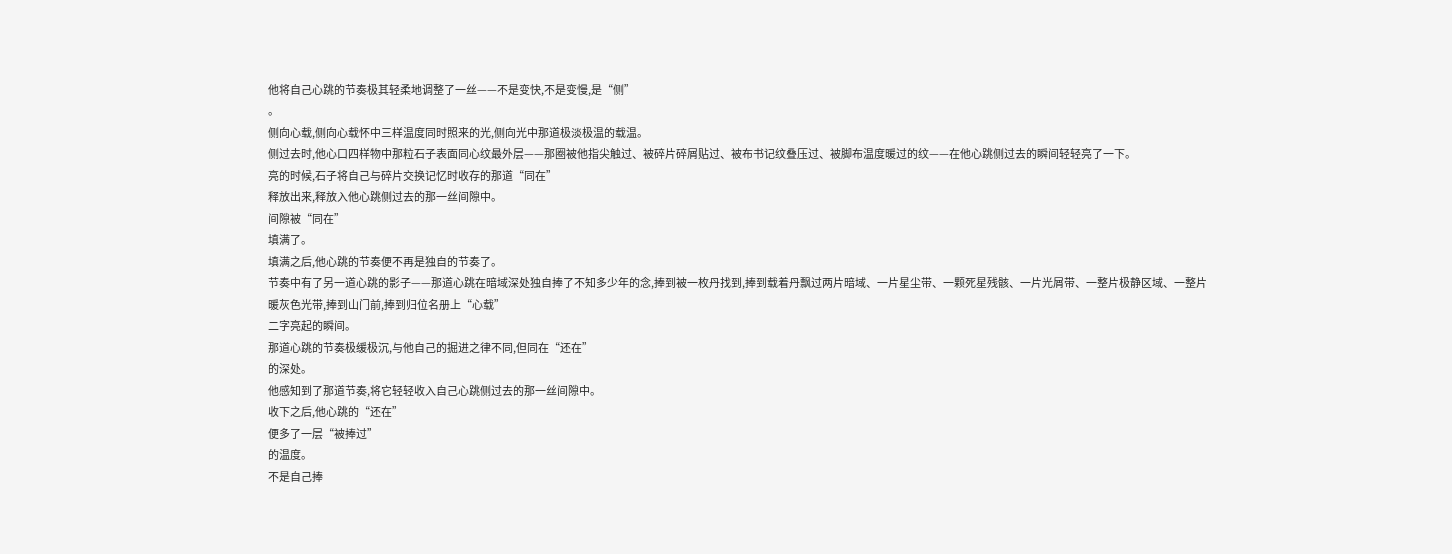他将自己心跳的节奏极其轻柔地调整了一丝——不是变快,不是变慢,是“侧”
。
侧向心载,侧向心载怀中三样温度同时照来的光,侧向光中那道极淡极温的载温。
侧过去时,他心口四样物中那粒石子表面同心纹最外层——那圈被他指尖触过、被碎片碎屑贴过、被布书记纹叠压过、被脚布温度暖过的纹——在他心跳侧过去的瞬间轻轻亮了一下。
亮的时候,石子将自己与碎片交换记忆时收存的那道“同在”
释放出来,释放入他心跳侧过去的那一丝间隙中。
间隙被“同在”
填满了。
填满之后,他心跳的节奏便不再是独自的节奏了。
节奏中有了另一道心跳的影子——那道心跳在暗域深处独自捧了不知多少年的念,捧到被一枚丹找到,捧到载着丹飘过两片暗域、一片星尘带、一颗死星残骸、一片光屑带、一整片极静区域、一整片暖灰色光带,捧到山门前,捧到归位名册上“心载”
二字亮起的瞬间。
那道心跳的节奏极缓极沉,与他自己的掘进之律不同,但同在“还在”
的深处。
他感知到了那道节奏,将它轻轻收入自己心跳侧过去的那一丝间隙中。
收下之后,他心跳的“还在”
便多了一层“被捧过”
的温度。
不是自己捧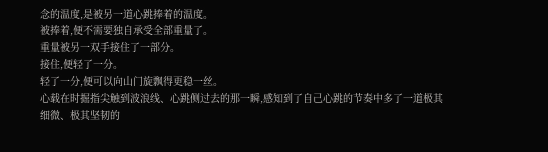念的温度,是被另一道心跳捧着的温度。
被捧着,便不需要独自承受全部重量了。
重量被另一双手接住了一部分。
接住,便轻了一分。
轻了一分,便可以向山门旋飘得更稳一丝。
心载在时掘指尖触到波浪线、心跳侧过去的那一瞬,感知到了自己心跳的节奏中多了一道极其细微、极其坚韧的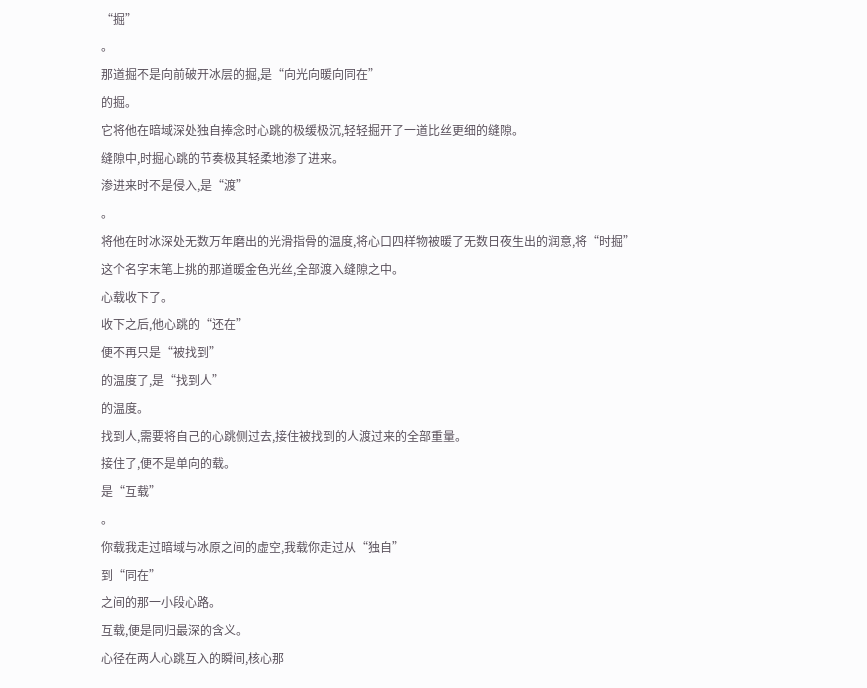“掘”
。
那道掘不是向前破开冰层的掘,是“向光向暖向同在”
的掘。
它将他在暗域深处独自捧念时心跳的极缓极沉,轻轻掘开了一道比丝更细的缝隙。
缝隙中,时掘心跳的节奏极其轻柔地渗了进来。
渗进来时不是侵入,是“渡”
。
将他在时冰深处无数万年磨出的光滑指骨的温度,将心口四样物被暖了无数日夜生出的润意,将“时掘”
这个名字末笔上挑的那道暖金色光丝,全部渡入缝隙之中。
心载收下了。
收下之后,他心跳的“还在”
便不再只是“被找到”
的温度了,是“找到人”
的温度。
找到人,需要将自己的心跳侧过去,接住被找到的人渡过来的全部重量。
接住了,便不是单向的载。
是“互载”
。
你载我走过暗域与冰原之间的虚空,我载你走过从“独自”
到“同在”
之间的那一小段心路。
互载,便是同归最深的含义。
心径在两人心跳互入的瞬间,核心那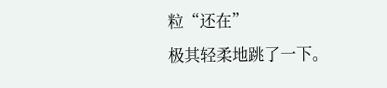粒“还在”
极其轻柔地跳了一下。